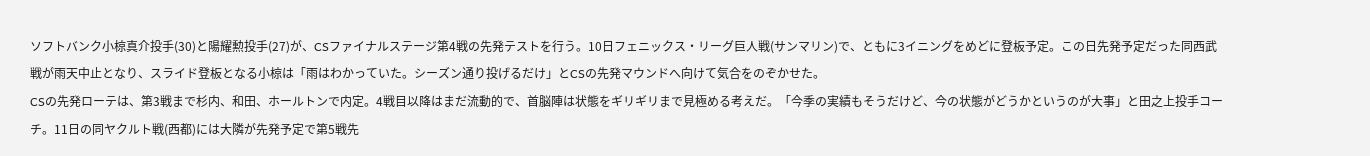ソフトバンク小椋真介投手(30)と陽耀勲投手(27)が、CSファイナルステージ第4戦の先発テストを行う。10日フェニックス・リーグ巨人戦(サンマリン)で、ともに3イニングをめどに登板予定。この日先発予定だった同西武戦が雨天中止となり、スライド登板となる小椋は「雨はわかっていた。シーズン通り投げるだけ」とCSの先発マウンドへ向けて気合をのぞかせた。
CSの先発ローテは、第3戦まで杉内、和田、ホールトンで内定。4戦目以降はまだ流動的で、首脳陣は状態をギリギリまで見極める考えだ。「今季の実績もそうだけど、今の状態がどうかというのが大事」と田之上投手コーチ。11日の同ヤクルト戦(西都)には大隣が先発予定で第5戦先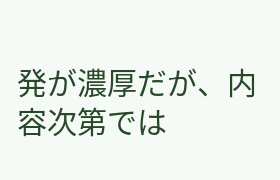発が濃厚だが、内容次第では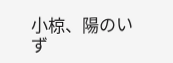小椋、陽のいず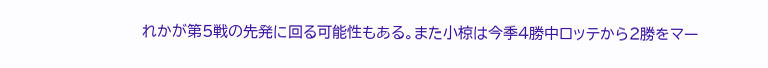れかが第5戦の先発に回る可能性もある。また小椋は今季4勝中ロッテから2勝をマー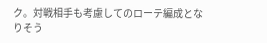ク。対戦相手も考慮してのローテ編成となりそう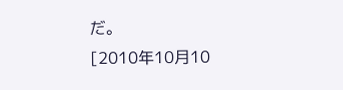だ。
[2010年10月10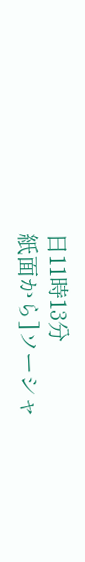日11時13分
紙面から]ソーシャ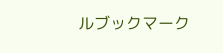ルブックマーク